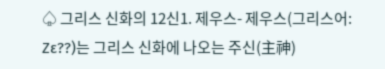♤ 그리스 신화의 12신1. 제우스- 제우스(그리스어: Ζε??)는 그리스 신화에 나오는 주신(主神)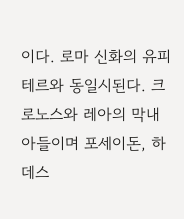이다. 로마 신화의 유피테르와 동일시된다. 크로노스와 레아의 막내아들이며 포세이돈, 하데스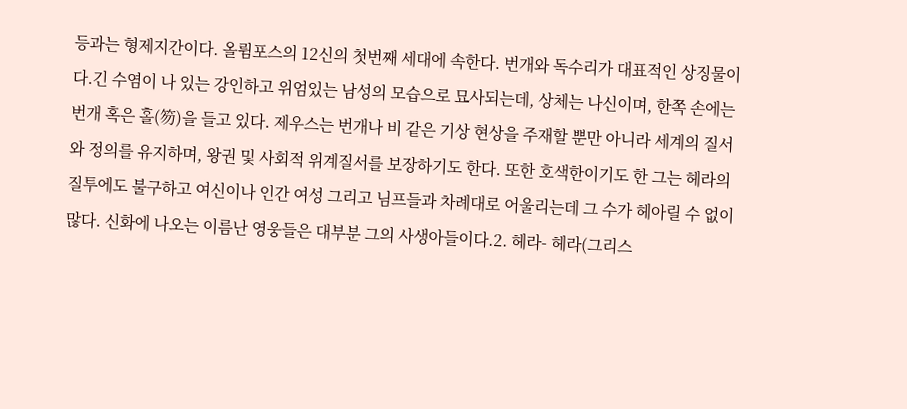등과는 형제지간이다. 올륌포스의 12신의 첫번째 세대에 속한다. 번개와 독수리가 대표적인 상징물이다.긴 수염이 나 있는 강인하고 위엄있는 남성의 모습으로 묘사되는데, 상체는 나신이며, 한쪽 손에는 번개 혹은 홀(笏)을 들고 있다. 제우스는 번개나 비 같은 기상 현상을 주재할 뿐만 아니라 세계의 질서와 정의를 유지하며, 왕권 및 사회적 위계질서를 보장하기도 한다. 또한 호색한이기도 한 그는 헤라의 질투에도 불구하고 여신이나 인간 여성 그리고 님프들과 차례대로 어울리는데 그 수가 헤아릴 수 없이 많다. 신화에 나오는 이름난 영웅들은 대부분 그의 사생아들이다.2. 헤라- 헤라(그리스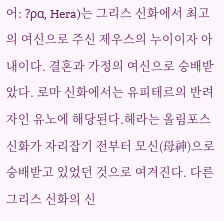어: ?ρα, Hera)는 그리스 신화에서 최고의 여신으로 주신 제우스의 누이이자 아내이다. 결혼과 가정의 여신으로 숭배받았다. 로마 신화에서는 유피테르의 반려자인 유노에 해당된다.헤라는 올림포스 신화가 자리잡기 전부터 모신(母神)으로 숭배받고 있었던 것으로 여겨진다. 다른 그리스 신화의 신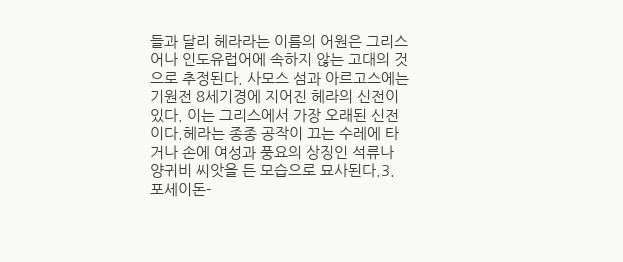들과 달리 헤라라는 이름의 어원은 그리스어나 인도유럽어에 속하지 않는 고대의 것으로 추정된다. 사모스 섬과 아르고스에는 기원전 8세기경에 지어진 헤라의 신전이 있다. 이는 그리스에서 가장 오래된 신전이다.헤라는 종종 공작이 끄는 수레에 타거나 손에 여성과 풍요의 상징인 석류나 양귀비 씨앗을 든 모습으로 묘사된다.3. 포세이돈-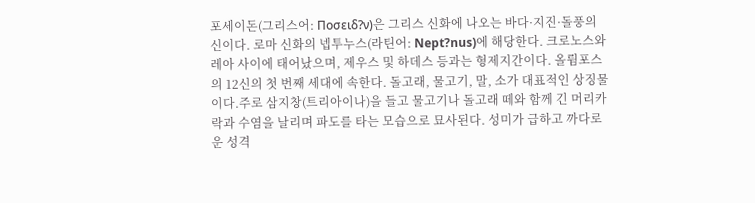포세이돈(그리스어: Ποσειδ?ν)은 그리스 신화에 나오는 바다·지진·돌풍의 신이다. 로마 신화의 넵투누스(라틴어: Nept?nus)에 해당한다. 크로노스와 레아 사이에 태어났으며, 제우스 및 하데스 등과는 형제지간이다. 올륌포스의 12신의 첫 번째 세대에 속한다. 돌고래, 물고기, 말, 소가 대표적인 상징물이다.주로 삼지창(트리아이나)을 들고 물고기나 돌고래 떼와 함께 긴 머리카락과 수염을 날리며 파도를 타는 모습으로 묘사된다. 성미가 급하고 까다로운 성격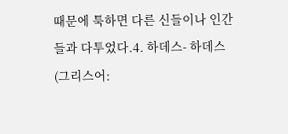때문에 툭하면 다른 신들이나 인간들과 다투었다.4. 하데스- 하데스(그리스어: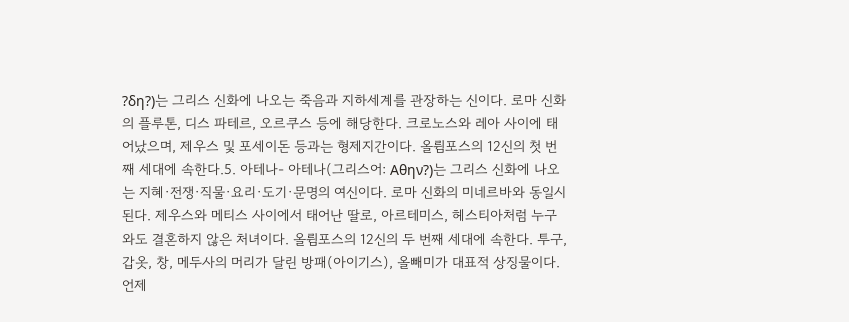?δη?)는 그리스 신화에 나오는 죽음과 지하세계를 관장하는 신이다. 로마 신화의 플루톤, 디스 파테르, 오르쿠스 등에 해당한다. 크로노스와 레아 사이에 태어났으며, 제우스 및 포세이돈 등과는 형제지간이다. 올륌포스의 12신의 첫 번째 세대에 속한다.5. 아테나- 아테나(그리스어: Αθην?)는 그리스 신화에 나오는 지혜·전쟁·직물·요리·도기·문명의 여신이다. 로마 신화의 미네르바와 동일시된다. 제우스와 메티스 사이에서 태어난 딸로, 아르테미스, 헤스티아처럼 누구와도 결혼하지 않은 처녀이다. 올륌포스의 12신의 두 번째 세대에 속한다. 투구, 갑옷, 창, 메두사의 머리가 달린 방패(아이기스), 올빼미가 대표적 상징물이다.언제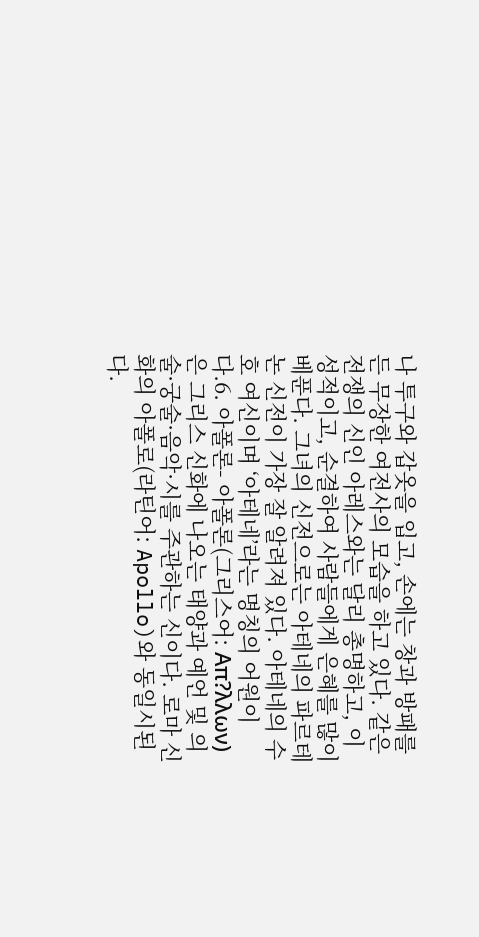나 투구와 갑옷을 입고, 손에는 창과 방패를 든 무장한 여전사의 모습을 하고 있다. 같은 전쟁의 신인 아레스와는 달리 총명하고, 이성적이고, 순결하여 사람들에게 은혜를 많이 베푼다. 그녀의 신전으로는 아테네의 파르테논 신전이 가장 잘 알려져 있다. 아테네의 수호 여신이며 ‘아테네’라는 명칭의 어원이다.6. 아폴론- 아폴론(그리스어: Απ?λλων)은 그리스 신화에 나오는 태양과 예언 및 의술·궁술·음악·시를 주관하는 신이다. 로마 신화의 아폴로(라틴어: Apollo)와 동일시된다.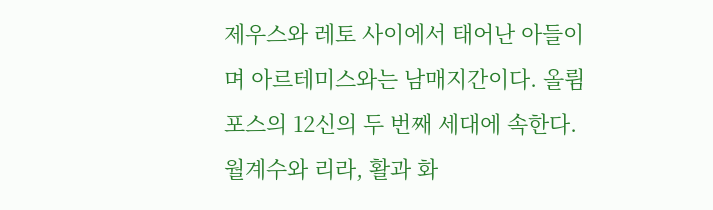제우스와 레토 사이에서 태어난 아들이며 아르테미스와는 남매지간이다. 올륌포스의 12신의 두 번째 세대에 속한다. 월계수와 리라, 활과 화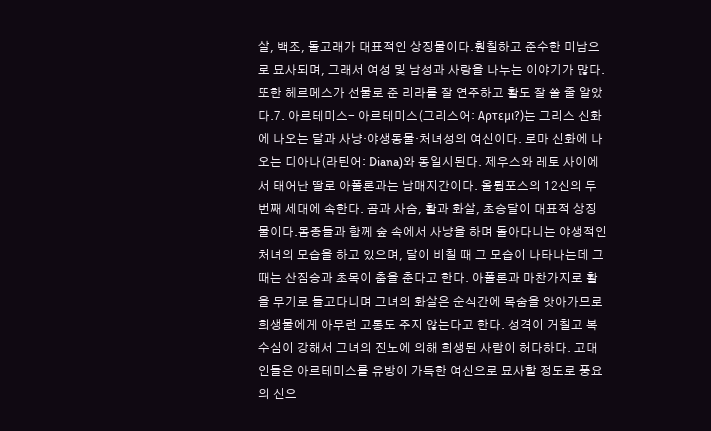살, 백조, 돌고래가 대표적인 상징물이다.훤칠하고 준수한 미남으로 묘사되며, 그래서 여성 및 남성과 사랑을 나누는 이야기가 많다. 또한 헤르메스가 선물로 준 리라를 잘 연주하고 활도 잘 쏠 줄 알았다.7. 아르테미스- 아르테미스(그리스어: Aρτεμι?)는 그리스 신화에 나오는 달과 사냥·야생동물·처녀성의 여신이다. 로마 신화에 나오는 디아나(라틴어: Diana)와 동일시된다. 제우스와 레토 사이에서 태어난 딸로 아폴론과는 남매지간이다. 올륌포스의 12신의 두 번째 세대에 속한다. 곰과 사슴, 활과 화살, 초승달이 대표적 상징물이다.몸종들과 함께 숲 속에서 사냥을 하며 돌아다니는 야생적인 처녀의 모습을 하고 있으며, 달이 비칠 때 그 모습이 나타나는데 그 때는 산짐승과 초목이 춤을 춘다고 한다. 아폴론과 마찬가지로 활을 무기로 들고다니며 그녀의 화살은 순식간에 목숨을 앗아가므로 희생물에게 아무런 고통도 주지 않는다고 한다. 성격이 거칠고 복수심이 강해서 그녀의 진노에 의해 희생된 사람이 허다하다. 고대인들은 아르테미스를 유방이 가득한 여신으로 묘사할 정도로 풍요의 신으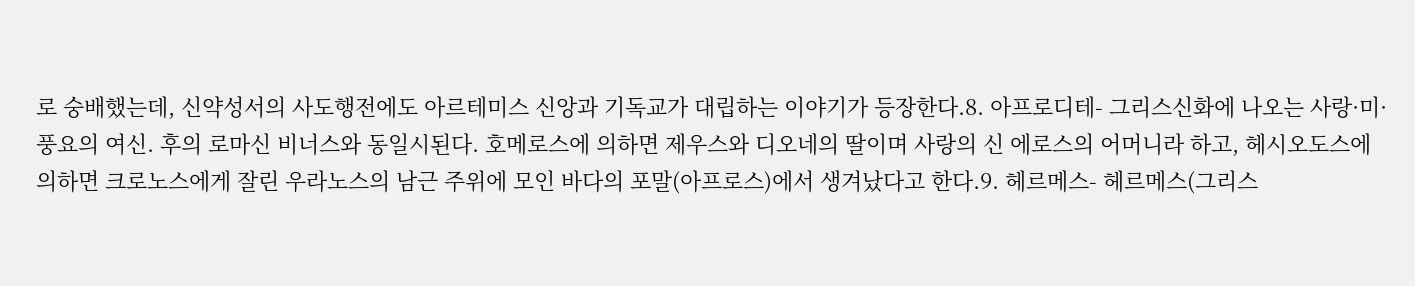로 숭배했는데, 신약성서의 사도행전에도 아르테미스 신앙과 기독교가 대립하는 이야기가 등장한다.8. 아프로디테- 그리스신화에 나오는 사랑·미·풍요의 여신. 후의 로마신 비너스와 동일시된다. 호메로스에 의하면 제우스와 디오네의 딸이며 사랑의 신 에로스의 어머니라 하고, 헤시오도스에 의하면 크로노스에게 잘린 우라노스의 남근 주위에 모인 바다의 포말(아프로스)에서 생겨났다고 한다.9. 헤르메스- 헤르메스(그리스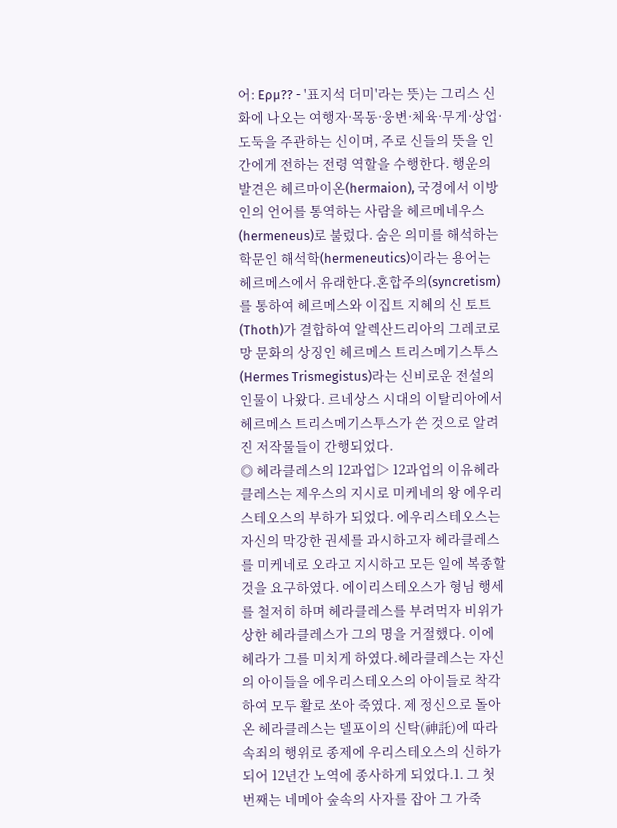어: Ερμ?? - '표지석 더미'라는 뜻)는 그리스 신화에 나오는 여행자·목동·웅변·체육·무게·상업·도둑을 주관하는 신이며, 주로 신들의 뜻을 인간에게 전하는 전령 역할을 수행한다. 행운의 발견은 헤르마이온(hermaion), 국경에서 이방인의 언어를 통역하는 사람을 헤르메네우스(hermeneus)로 불렀다. 숨은 의미를 해석하는 학문인 해석학(hermeneutics)이라는 용어는 헤르메스에서 유래한다.혼합주의(syncretism)를 통하여 헤르메스와 이집트 지혜의 신 토트(Thoth)가 결합하여 알렉산드리아의 그레코로망 문화의 상징인 헤르메스 트리스메기스투스(Hermes Trismegistus)라는 신비로운 전설의 인물이 나왔다. 르네상스 시대의 이탈리아에서 헤르메스 트리스메기스투스가 쓴 것으로 알려진 저작물들이 간행되었다.
◎ 헤라클레스의 12과업▷ 12과업의 이유헤라클레스는 제우스의 지시로 미케네의 왕 에우리스테오스의 부하가 되었다. 에우리스테오스는 자신의 막강한 권세를 과시하고자 헤라클레스를 미케네로 오라고 지시하고 모든 일에 복종할 것을 요구하였다. 에이리스테오스가 형님 행세를 철저히 하며 헤라클레스를 부려먹자 비위가 상한 헤라클레스가 그의 명을 거절했다. 이에 헤라가 그를 미치게 하였다.헤라클레스는 자신의 아이들을 에우리스테오스의 아이들로 착각하여 모두 활로 쏘아 죽였다. 제 정신으로 돌아온 헤라클레스는 델포이의 신탁(神託)에 따라 속죄의 행위로 종제에 우리스테오스의 신하가 되어 12년간 노역에 종사하게 되었다.1. 그 첫 번째는 네메아 숲속의 사자를 잡아 그 가죽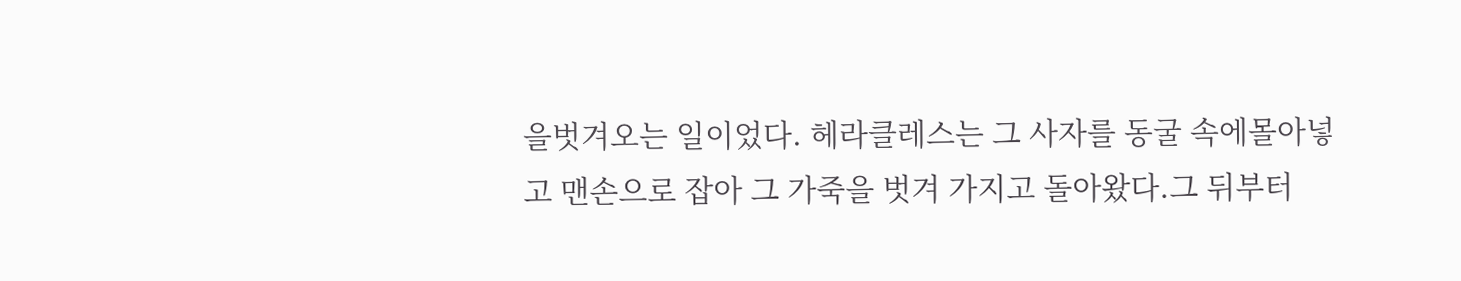을벗겨오는 일이었다. 헤라클레스는 그 사자를 동굴 속에몰아넣고 맨손으로 잡아 그 가죽을 벗겨 가지고 돌아왔다.그 뒤부터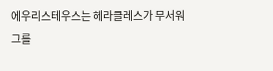에우리스테우스는 헤라클레스가 무서워 그를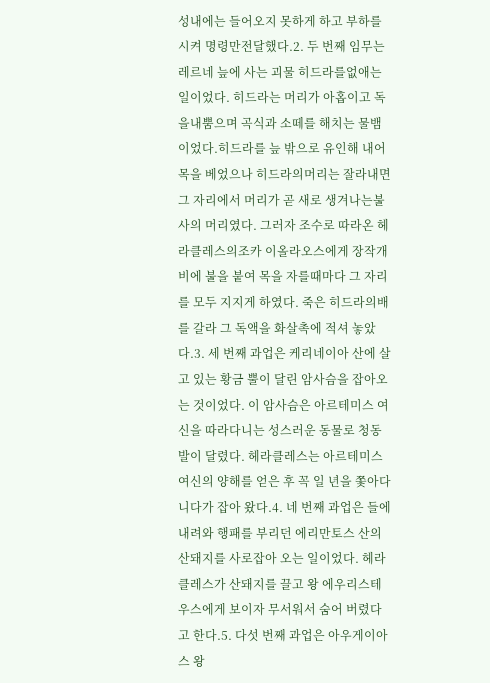성내에는 들어오지 못하게 하고 부하를 시켜 명령만전달했다.2. 두 번째 임무는 레르네 늪에 사는 괴물 히드라를없애는 일이었다. 히드라는 머리가 아홉이고 독을내뿜으며 곡식과 소떼를 해치는 물뱀이었다.히드라를 늪 밖으로 유인해 내어 목을 베었으나 히드라의머리는 잘라내면 그 자리에서 머리가 곧 새로 생겨나는불사의 머리였다. 그러자 조수로 따라온 헤라클레스의조카 이올라오스에게 장작개비에 불을 붙여 목을 자를때마다 그 자리를 모두 지지게 하였다. 죽은 히드라의배를 갈라 그 독액을 화살촉에 적셔 놓았다.3. 세 번째 과업은 케리네이아 산에 살고 있는 황금 뿔이 달린 암사슴을 잡아오는 것이었다. 이 암사슴은 아르테미스 여신을 따라다니는 성스러운 동물로 청동 발이 달렸다. 헤라클레스는 아르테미스 여신의 양해를 얻은 후 꼭 일 년을 쫓아다니다가 잡아 왔다.4. 네 번째 과업은 들에 내려와 행패를 부리던 에리만토스 산의 산돼지를 사로잡아 오는 일이었다. 헤라클레스가 산돼지를 끌고 왕 에우리스테우스에게 보이자 무서워서 숨어 버렸다고 한다.5. 다섯 번째 과업은 아우게이아스 왕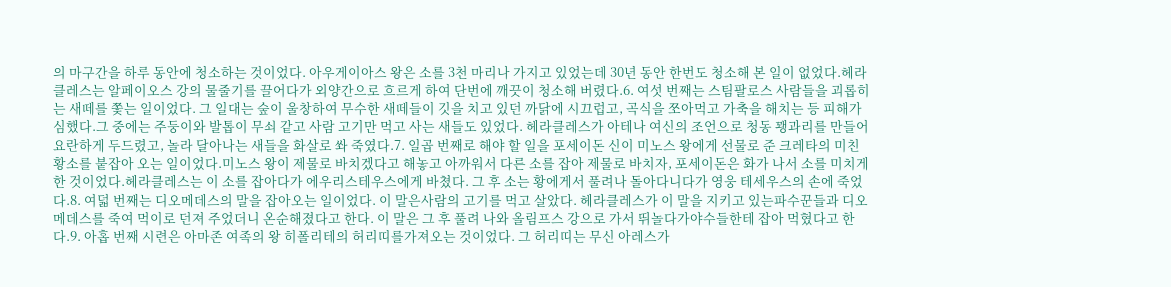의 마구간을 하루 동안에 청소하는 것이었다. 아우게이아스 왕은 소를 3천 마리나 가지고 있었는데 30년 동안 한번도 청소해 본 일이 없었다.헤라클레스는 알페이오스 강의 물줄기를 끌어다가 외양간으로 흐르게 하여 단번에 깨끗이 청소해 버렸다.6. 여섯 번째는 스팀팔로스 사람들을 괴롭히는 새떼를 쫓는 일이었다. 그 일대는 숲이 울창하여 무수한 새떼들이 깃을 치고 있던 까닭에 시끄럽고, 곡식을 쪼아먹고 가축을 해치는 등 피해가 심했다.그 중에는 주둥이와 발톱이 무쇠 같고 사람 고기만 먹고 사는 새들도 있었다. 헤라클레스가 아테나 여신의 조언으로 청동 꽹과리를 만들어 요란하게 두드렸고, 놀라 달아나는 새들을 화살로 쏴 죽였다.7. 일곱 번째로 해야 할 일을 포세이돈 신이 미노스 왕에게 선물로 준 크레타의 미친 황소를 붙잡아 오는 일이었다.미노스 왕이 제물로 바치겠다고 해놓고 아까워서 다른 소를 잡아 제물로 바치자, 포세이돈은 화가 나서 소를 미치게 한 것이었다.헤라클레스는 이 소를 잡아다가 에우리스테우스에게 바쳤다. 그 후 소는 황에게서 풀려나 돌아다니다가 영웅 테세우스의 손에 죽었다.8. 여덟 번째는 디오메데스의 말을 잡아오는 일이었다. 이 말은사람의 고기를 먹고 살았다. 헤라클레스가 이 말을 지키고 있는파수꾼들과 디오메데스를 죽여 먹이로 던져 주었더니 온순해졌다고 한다. 이 말은 그 후 풀려 나와 올림프스 강으로 가서 뛰놀다가야수들한테 잡아 먹혔다고 한다.9. 아홉 번째 시련은 아마존 여족의 왕 히폴리테의 허리띠를가져오는 것이었다. 그 허리띠는 무신 아레스가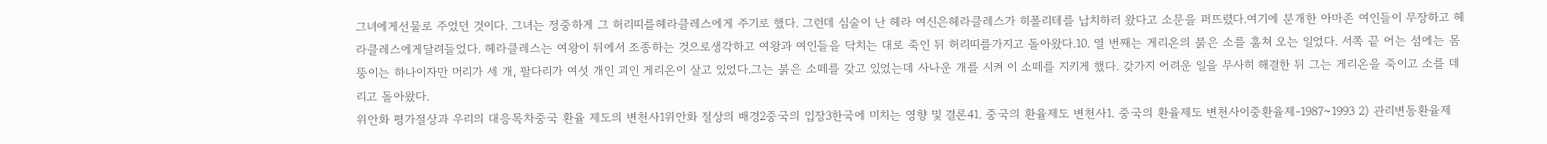그녀에게선물로 주었던 것이다. 그녀는 정중하게 그 허리띠를헤라클레스에게 주기로 했다. 그런데 심술이 난 헤라 여신은헤라클레스가 히폴리테를 납치하러 왔다고 소문을 퍼뜨렸다.여기에 분개한 아마존 여인들이 무장하고 헤라클레스에게달려들었다. 헤라클레스는 여왕이 뒤에서 조종하는 것으로생각하고 여왕과 여인들을 닥치는 대로 죽인 뒤 허리띠를가지고 돌아왔다.10. 열 번째는 게리온의 붉은 소를 훔쳐 오는 일었다. 서쪽 끝 어는 섬에는 몸뚱이는 하나이자만 머리가 세 개, 팔다리가 여섯 개인 괴인 게리온이 살고 있었다.그는 붉은 소떼를 갖고 있었는데 사나운 개를 시켜 이 소떼를 지키게 했다. 갖가지 어려운 일을 무사히 해결한 뒤 그는 게리온을 죽이고 소를 데리고 돌아왔다.
위안화 평가절상과 우리의 대응목차중국 환율 제도의 변천사1위안화 절상의 배경2중국의 입장3한국에 미치는 영향 및 결론41. 중국의 환율제도 변천사1. 중국의 환율제도 변천사이중환율제-1987~1993 2) 관리변동환율제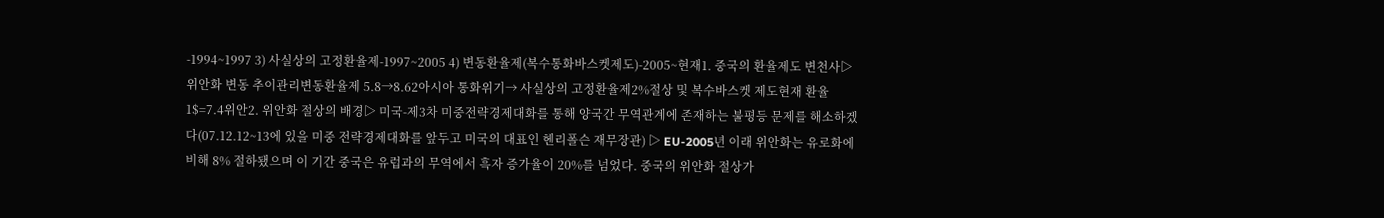-1994~1997 3) 사실상의 고정환율제-1997~2005 4) 변동환율제(복수통화바스켓제도)-2005~현재1. 중국의 환율제도 변천사▷ 위안화 변동 추이관리변동환율제 5.8→8.62아시아 통화위기→ 사실상의 고정환율제2%절상 및 복수바스켓 제도현재 환율 1$=7.4위안2. 위안화 절상의 배경▷ 미국-제3차 미중전략경제대화를 통해 양국간 무역관계에 존재하는 불평등 문제를 해소하겠다(07.12.12~13에 있을 미중 전략경제대화를 앞두고 미국의 대표인 헨리폴슨 재무장관) ▷ EU-2005년 이래 위안화는 유로화에 비해 8% 절하됐으며 이 기간 중국은 유럽과의 무역에서 흑자 증가율이 20%를 넘었다. 중국의 위안화 절상가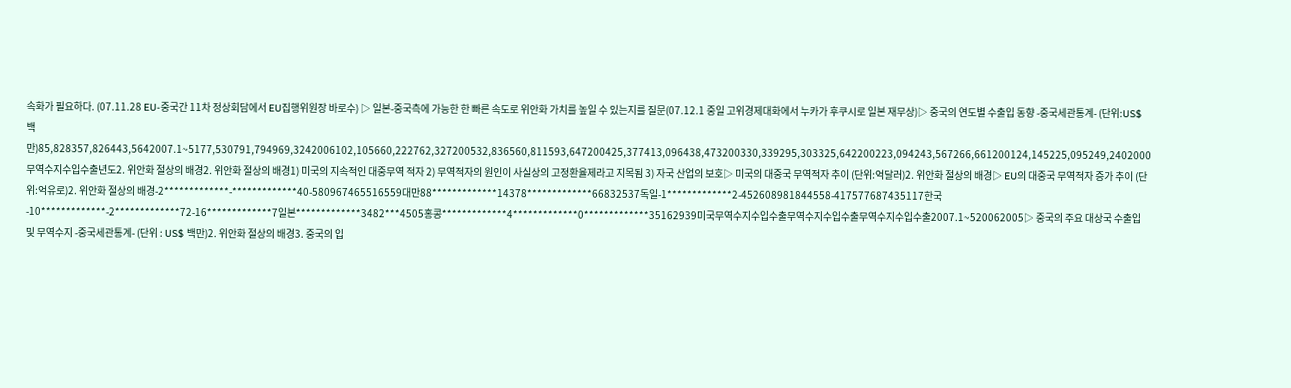속화가 필요하다. (07.11.28 EU-중국간 11차 정상회담에서 EU집행위원장 바로수) ▷ 일본-중국측에 가능한 한 빠른 속도로 위안화 가치를 높일 수 있는지를 질문(07.12.1 중일 고위경제대화에서 누카가 후쿠시로 일본 재무상)▷ 중국의 연도별 수출입 동향 -중국세관통계- (단위:US$ 백만)85,828357,826443,5642007.1~5177,530791,794969,3242006102,105660,222762,327200532,836560,811593,647200425,377413,096438,473200330,339295,303325,642200223,094243,567266,661200124,145225,095249,2402000무역수지수입수출년도2. 위안화 절상의 배경2. 위안화 절상의 배경1) 미국의 지속적인 대중무역 적자 2) 무역적자의 원인이 사실상의 고정환율제라고 지목됨 3) 자국 산업의 보호▷ 미국의 대중국 무역적자 추이 (단위:억달러)2. 위안화 절상의 배경▷ EU의 대중국 무역적자 증가 추이 (단위:억유로)2. 위안화 절상의 배경-2*************-*************40-580967465516559대만88*************14378*************66832537독일-1*************2-452608981844558-417577687435117한국-10*************-2*************72-16*************7일본*************3482***4505홍콩*************4*************0*************35162939미국무역수지수입수출무역수지수입수출무역수지수입수출2007.1~520062005▷ 중국의 주요 대상국 수출입 및 무역수지 -중국세관통계- (단위 : US$ 백만)2. 위안화 절상의 배경3. 중국의 입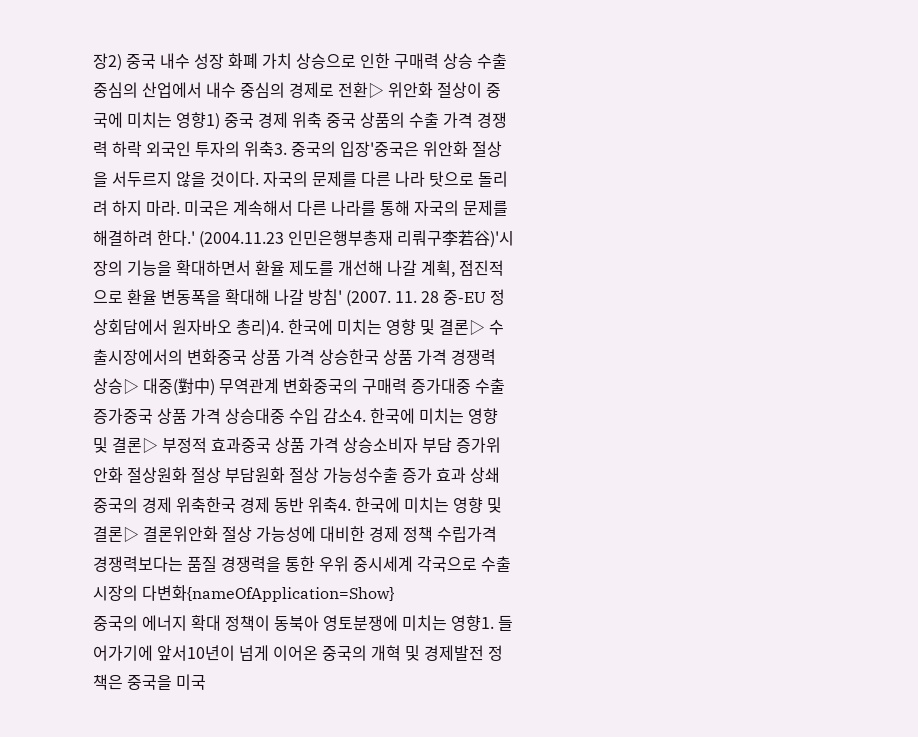장2) 중국 내수 성장 화폐 가치 상승으로 인한 구매력 상승 수출 중심의 산업에서 내수 중심의 경제로 전환▷ 위안화 절상이 중국에 미치는 영향1) 중국 경제 위축 중국 상품의 수출 가격 경쟁력 하락 외국인 투자의 위축3. 중국의 입장'중국은 위안화 절상을 서두르지 않을 것이다. 자국의 문제를 다른 나라 탓으로 돌리려 하지 마라. 미국은 계속해서 다른 나라를 통해 자국의 문제를 해결하려 한다.' (2004.11.23 인민은행부총재 리뤄구李若谷)'시장의 기능을 확대하면서 환율 제도를 개선해 나갈 계획, 점진적으로 환율 변동폭을 확대해 나갈 방침' (2007. 11. 28 중-EU 정상회담에서 원자바오 총리)4. 한국에 미치는 영향 및 결론▷ 수출시장에서의 변화중국 상품 가격 상승한국 상품 가격 경쟁력 상승▷ 대중(對中) 무역관계 변화중국의 구매력 증가대중 수출 증가중국 상품 가격 상승대중 수입 감소4. 한국에 미치는 영향 및 결론▷ 부정적 효과중국 상품 가격 상승소비자 부담 증가위안화 절상원화 절상 부담원화 절상 가능성수출 증가 효과 상쇄중국의 경제 위축한국 경제 동반 위축4. 한국에 미치는 영향 및 결론▷ 결론위안화 절상 가능성에 대비한 경제 정책 수립가격 경쟁력보다는 품질 경쟁력을 통한 우위 중시세계 각국으로 수출 시장의 다변화{nameOfApplication=Show}
중국의 에너지 확대 정책이 동북아 영토분쟁에 미치는 영향1. 들어가기에 앞서10년이 넘게 이어온 중국의 개혁 및 경제발전 정책은 중국을 미국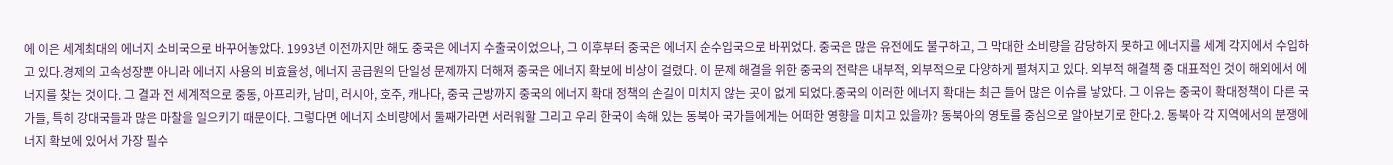에 이은 세계최대의 에너지 소비국으로 바꾸어놓았다. 1993년 이전까지만 해도 중국은 에너지 수출국이었으나, 그 이후부터 중국은 에너지 순수입국으로 바뀌었다. 중국은 많은 유전에도 불구하고, 그 막대한 소비량을 감당하지 못하고 에너지를 세계 각지에서 수입하고 있다.경제의 고속성장뿐 아니라 에너지 사용의 비효율성, 에너지 공급원의 단일성 문제까지 더해져 중국은 에너지 확보에 비상이 걸렸다. 이 문제 해결을 위한 중국의 전략은 내부적, 외부적으로 다양하게 펼쳐지고 있다. 외부적 해결책 중 대표적인 것이 해외에서 에너지를 찾는 것이다. 그 결과 전 세계적으로 중동, 아프리카, 남미, 러시아, 호주, 캐나다, 중국 근방까지 중국의 에너지 확대 정책의 손길이 미치지 않는 곳이 없게 되었다.중국의 이러한 에너지 확대는 최근 들어 많은 이슈를 낳았다. 그 이유는 중국이 확대정책이 다른 국가들, 특히 강대국들과 많은 마찰을 일으키기 때문이다. 그렇다면 에너지 소비량에서 둘째가라면 서러워할 그리고 우리 한국이 속해 있는 동북아 국가들에게는 어떠한 영향을 미치고 있을까? 동북아의 영토를 중심으로 알아보기로 한다.2. 동북아 각 지역에서의 분쟁에너지 확보에 있어서 가장 필수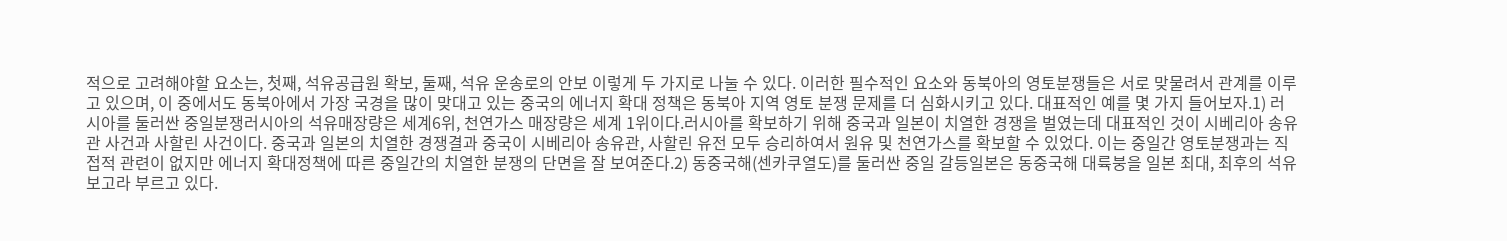적으로 고려해야할 요소는, 첫째, 석유공급원 확보, 둘째, 석유 운송로의 안보 이렇게 두 가지로 나눌 수 있다. 이러한 필수적인 요소와 동북아의 영토분쟁들은 서로 맞물려서 관계를 이루고 있으며, 이 중에서도 동북아에서 가장 국경을 많이 맞대고 있는 중국의 에너지 확대 정책은 동북아 지역 영토 분쟁 문제를 더 심화시키고 있다. 대표적인 예를 몇 가지 들어보자.1) 러시아를 둘러싼 중일분쟁러시아의 석유매장량은 세계6위, 천연가스 매장량은 세계 1위이다.러시아를 확보하기 위해 중국과 일본이 치열한 경쟁을 벌였는데 대표적인 것이 시베리아 송유관 사건과 사할린 사건이다. 중국과 일본의 치열한 경쟁결과 중국이 시베리아 송유관, 사할린 유전 모두 승리하여서 원유 및 천연가스를 확보할 수 있었다. 이는 중일간 영토분쟁과는 직접적 관련이 없지만 에너지 확대정책에 따른 중일간의 치열한 분쟁의 단면을 잘 보여준다.2) 동중국해(센카쿠열도)를 둘러싼 중일 갈등일본은 동중국해 대륙붕을 일본 최대, 최후의 석유보고라 부르고 있다.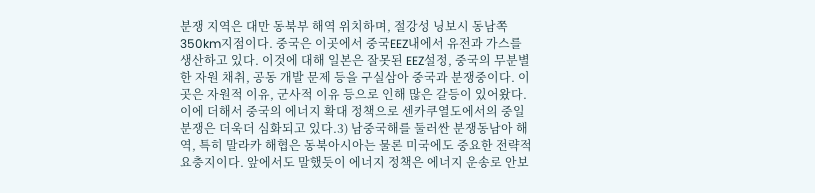분쟁 지역은 대만 동북부 해역 위치하며, 절강성 닝보시 동남쪽 350km지점이다. 중국은 이곳에서 중국EEZ내에서 유전과 가스를 생산하고 있다. 이것에 대해 일본은 잘못된 EEZ설정, 중국의 무분별한 자원 채취, 공동 개발 문제 등을 구실삼아 중국과 분쟁중이다. 이 곳은 자원적 이유, 군사적 이유 등으로 인해 많은 갈등이 있어왔다. 이에 더해서 중국의 에너지 확대 정책으로 센카쿠열도에서의 중일 분쟁은 더욱더 심화되고 있다.3) 남중국해를 둘러싼 분쟁동남아 해역, 특히 말라카 해협은 동북아시아는 물론 미국에도 중요한 전략적 요충지이다. 앞에서도 말했듯이 에너지 정책은 에너지 운송로 안보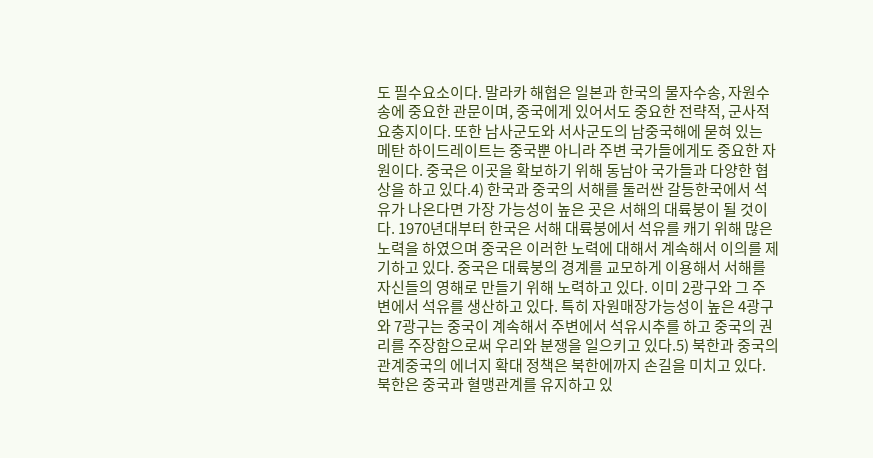도 필수요소이다. 말라카 해협은 일본과 한국의 물자수송, 자원수송에 중요한 관문이며, 중국에게 있어서도 중요한 전략적, 군사적 요충지이다. 또한 남사군도와 서사군도의 남중국해에 묻혀 있는 메탄 하이드레이트는 중국뿐 아니라 주변 국가들에게도 중요한 자원이다. 중국은 이곳을 확보하기 위해 동남아 국가들과 다양한 협상을 하고 있다.4) 한국과 중국의 서해를 둘러싼 갈등한국에서 석유가 나온다면 가장 가능성이 높은 곳은 서해의 대륙붕이 될 것이다. 1970년대부터 한국은 서해 대륙붕에서 석유를 캐기 위해 많은 노력을 하였으며 중국은 이러한 노력에 대해서 계속해서 이의를 제기하고 있다. 중국은 대륙붕의 경계를 교모하게 이용해서 서해를 자신들의 영해로 만들기 위해 노력하고 있다. 이미 2광구와 그 주변에서 석유를 생산하고 있다. 특히 자원매장가능성이 높은 4광구와 7광구는 중국이 계속해서 주변에서 석유시추를 하고 중국의 권리를 주장함으로써 우리와 분쟁을 일으키고 있다.5) 북한과 중국의 관계중국의 에너지 확대 정책은 북한에까지 손길을 미치고 있다. 북한은 중국과 혈맹관계를 유지하고 있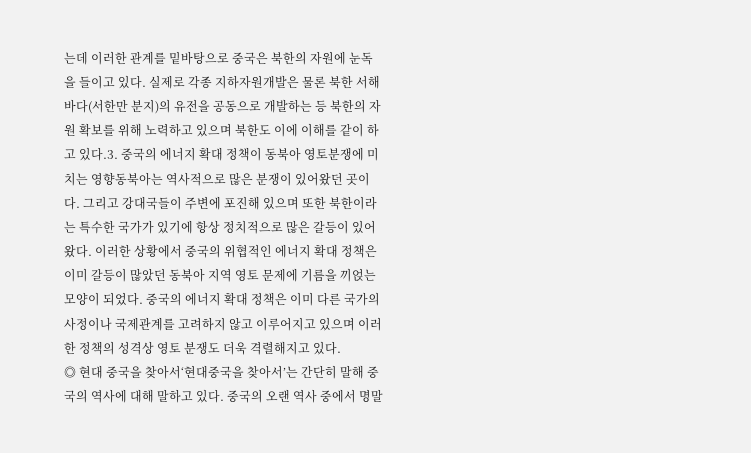는데 이러한 관계를 밑바탕으로 중국은 북한의 자원에 눈독을 들이고 있다. 실제로 각종 지하자원개발은 물론 북한 서해 바다(서한만 분지)의 유전을 공동으로 개발하는 등 북한의 자원 확보를 위해 노력하고 있으며 북한도 이에 이해를 같이 하고 있다.3. 중국의 에너지 확대 정책이 동북아 영토분쟁에 미치는 영향동북아는 역사적으로 많은 분쟁이 있어왔던 곳이다. 그리고 강대국들이 주변에 포진해 있으며 또한 북한이라는 특수한 국가가 있기에 항상 정치적으로 많은 갈등이 있어왔다. 이러한 상황에서 중국의 위협적인 에너지 확대 정책은 이미 갈등이 많았던 동북아 지역 영토 문제에 기름을 끼얹는 모양이 되었다. 중국의 에너지 확대 정책은 이미 다른 국가의 사정이나 국제관계를 고려하지 않고 이루어지고 있으며 이러한 정책의 성격상 영토 분쟁도 더욱 격렬해지고 있다.
◎ 현대 중국을 찾아서‘현대중국을 찾아서’는 간단히 말해 중국의 역사에 대해 말하고 있다. 중국의 오랜 역사 중에서 명말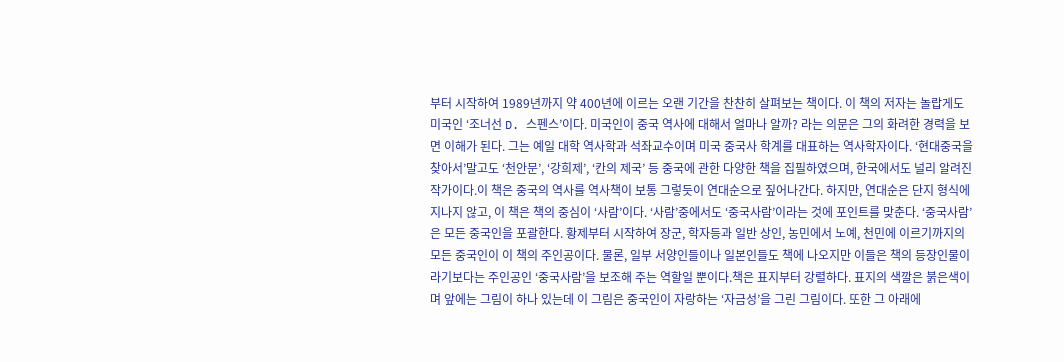부터 시작하여 1989년까지 약 400년에 이르는 오랜 기간을 찬찬히 살펴보는 책이다. 이 책의 저자는 놀랍게도 미국인 ‘조너선 D. 스펜스’이다. 미국인이 중국 역사에 대해서 얼마나 알까? 라는 의문은 그의 화려한 경력을 보면 이해가 된다. 그는 예일 대학 역사학과 석좌교수이며 미국 중국사 학계를 대표하는 역사학자이다. ‘현대중국을 찾아서’말고도 ‘천안문’, ‘강희제’, ‘칸의 제국’ 등 중국에 관한 다양한 책을 집필하였으며, 한국에서도 널리 알려진 작가이다.이 책은 중국의 역사를 역사책이 보통 그렇듯이 연대순으로 짚어나간다. 하지만, 연대순은 단지 형식에 지나지 않고, 이 책은 책의 중심이 ‘사람’이다. ‘사람’중에서도 ‘중국사람’이라는 것에 포인트를 맞춘다. ‘중국사람’은 모든 중국인을 포괄한다. 황제부터 시작하여 장군, 학자등과 일반 상인, 농민에서 노예, 천민에 이르기까지의 모든 중국인이 이 책의 주인공이다. 물론, 일부 서양인들이나 일본인들도 책에 나오지만 이들은 책의 등장인물이라기보다는 주인공인 ‘중국사람’을 보조해 주는 역할일 뿐이다.책은 표지부터 강렬하다. 표지의 색깔은 붉은색이며 앞에는 그림이 하나 있는데 이 그림은 중국인이 자랑하는 ‘자금성’을 그린 그림이다. 또한 그 아래에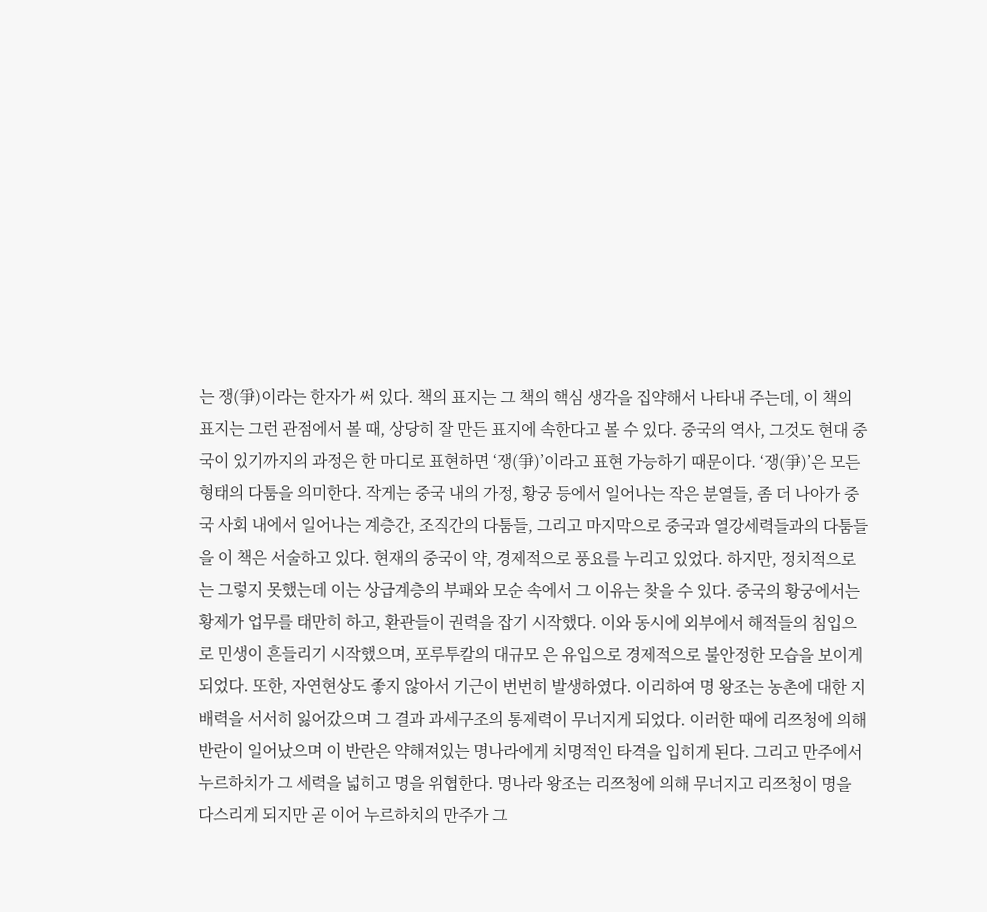는 쟁(爭)이라는 한자가 써 있다. 책의 표지는 그 책의 핵심 생각을 집약해서 나타내 주는데, 이 책의 표지는 그런 관점에서 볼 때, 상당히 잘 만든 표지에 속한다고 볼 수 있다. 중국의 역사, 그것도 현대 중국이 있기까지의 과정은 한 마디로 표현하면 ‘쟁(爭)’이라고 표현 가능하기 때문이다. ‘쟁(爭)’은 모든 형태의 다툼을 의미한다. 작게는 중국 내의 가정, 황궁 등에서 일어나는 작은 분열들, 좀 더 나아가 중국 사회 내에서 일어나는 계층간, 조직간의 다툼들, 그리고 마지막으로 중국과 열강세력들과의 다툼들을 이 책은 서술하고 있다. 현재의 중국이 약, 경제적으로 풍요를 누리고 있었다. 하지만, 정치적으로는 그렇지 못했는데 이는 상급계층의 부패와 모순 속에서 그 이유는 찾을 수 있다. 중국의 황궁에서는 황제가 업무를 태만히 하고, 환관들이 권력을 잡기 시작했다. 이와 동시에 외부에서 해적들의 침입으로 민생이 흔들리기 시작했으며, 포루투칼의 대규모 은 유입으로 경제적으로 불안정한 모습을 보이게 되었다. 또한, 자연현상도 좋지 않아서 기근이 번번히 발생하였다. 이리하여 명 왕조는 농촌에 대한 지배력을 서서히 잃어갔으며 그 결과 과세구조의 통제력이 무너지게 되었다. 이러한 때에 리쯔청에 의해 반란이 일어났으며 이 반란은 약해져있는 명나라에게 치명적인 타격을 입히게 된다. 그리고 만주에서 누르하치가 그 세력을 넓히고 명을 위협한다. 명나라 왕조는 리쯔청에 의해 무너지고 리쯔청이 명을 다스리게 되지만 곧 이어 누르하치의 만주가 그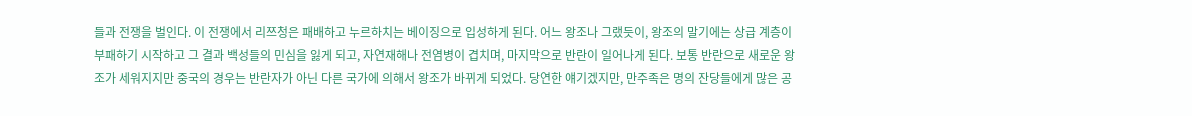들과 전쟁을 벌인다. 이 전쟁에서 리쯔청은 패배하고 누르하치는 베이징으로 입성하게 된다. 어느 왕조나 그랬듯이, 왕조의 말기에는 상급 계층이 부패하기 시작하고 그 결과 백성들의 민심을 잃게 되고, 자연재해나 전염병이 겹치며, 마지막으로 반란이 일어나게 된다. 보통 반란으로 새로운 왕조가 세워지지만 중국의 경우는 반란자가 아닌 다른 국가에 의해서 왕조가 바뀌게 되었다. 당연한 얘기겠지만, 만주족은 명의 잔당들에게 많은 공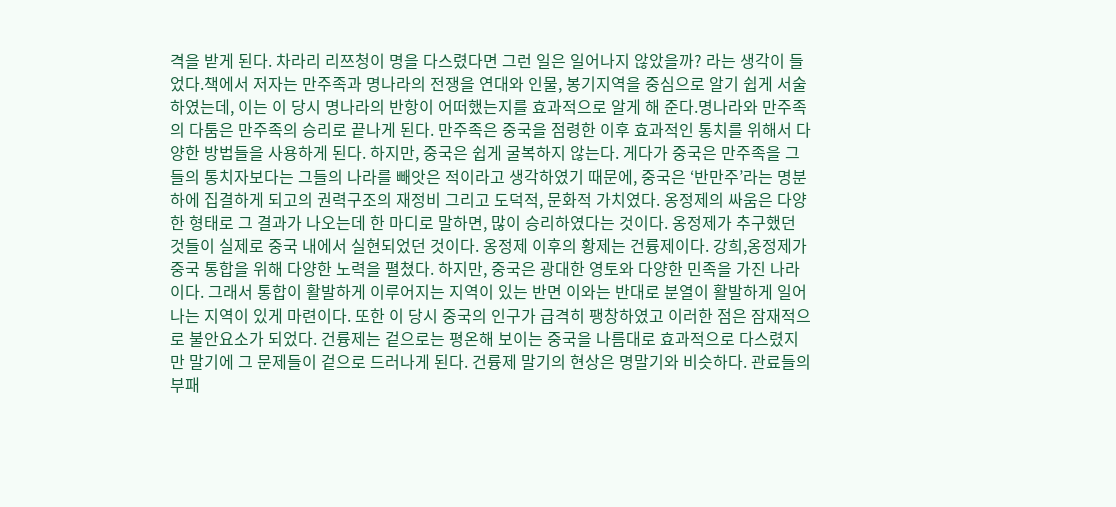격을 받게 된다. 차라리 리쯔청이 명을 다스렸다면 그런 일은 일어나지 않았을까? 라는 생각이 들었다.책에서 저자는 만주족과 명나라의 전쟁을 연대와 인물, 봉기지역을 중심으로 알기 쉽게 서술하였는데, 이는 이 당시 명나라의 반항이 어떠했는지를 효과적으로 알게 해 준다.명나라와 만주족의 다툼은 만주족의 승리로 끝나게 된다. 만주족은 중국을 점령한 이후 효과적인 통치를 위해서 다양한 방법들을 사용하게 된다. 하지만, 중국은 쉽게 굴복하지 않는다. 게다가 중국은 만주족을 그들의 통치자보다는 그들의 나라를 빼앗은 적이라고 생각하였기 때문에, 중국은 ‘반만주’라는 명분하에 집결하게 되고의 권력구조의 재정비 그리고 도덕적, 문화적 가치였다. 옹정제의 싸움은 다양한 형태로 그 결과가 나오는데 한 마디로 말하면, 많이 승리하였다는 것이다. 옹정제가 추구했던 것들이 실제로 중국 내에서 실현되었던 것이다. 옹정제 이후의 황제는 건륭제이다. 강희,옹정제가 중국 통합을 위해 다양한 노력을 펼쳤다. 하지만, 중국은 광대한 영토와 다양한 민족을 가진 나라이다. 그래서 통합이 활발하게 이루어지는 지역이 있는 반면 이와는 반대로 분열이 활발하게 일어나는 지역이 있게 마련이다. 또한 이 당시 중국의 인구가 급격히 팽창하였고 이러한 점은 잠재적으로 불안요소가 되었다. 건륭제는 겉으로는 평온해 보이는 중국을 나름대로 효과적으로 다스렸지만 말기에 그 문제들이 겉으로 드러나게 된다. 건륭제 말기의 현상은 명말기와 비슷하다. 관료들의 부패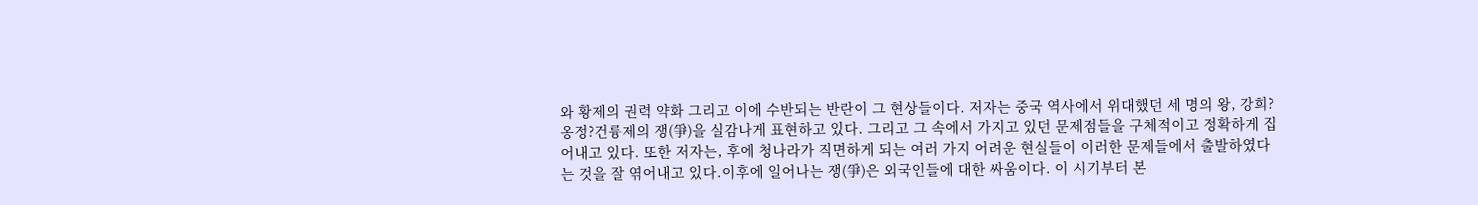와 황제의 권력 약화 그리고 이에 수반되는 반란이 그 현상들이다. 저자는 중국 역사에서 위대했던 세 명의 왕, 강희?옹정?건륭제의 쟁(爭)을 실감나게 표현하고 있다. 그리고 그 속에서 가지고 있던 문제점들을 구체적이고 정확하게 집어내고 있다. 또한 저자는, 후에 청나라가 직면하게 되는 여러 가지 어려운 현실들이 이러한 문제들에서 출발하였다는 것을 잘 엮어내고 있다.이후에 일어나는 쟁(爭)은 외국인들에 대한 싸움이다. 이 시기부터 본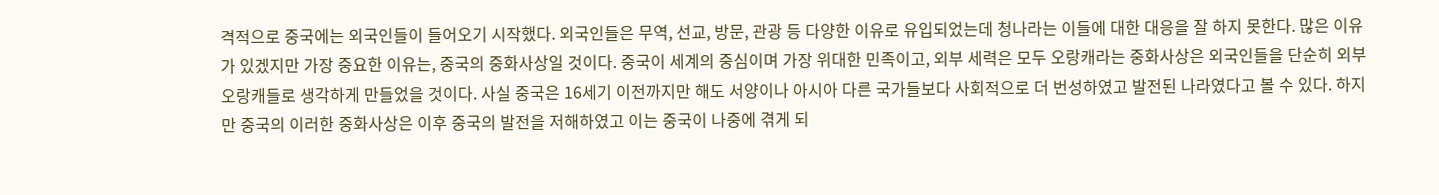격적으로 중국에는 외국인들이 들어오기 시작했다. 외국인들은 무역, 선교, 방문, 관광 등 다양한 이유로 유입되었는데 청나라는 이들에 대한 대응을 잘 하지 못한다. 많은 이유가 있겠지만 가장 중요한 이유는, 중국의 중화사상일 것이다. 중국이 세계의 중심이며 가장 위대한 민족이고, 외부 세력은 모두 오랑캐라는 중화사상은 외국인들을 단순히 외부 오랑캐들로 생각하게 만들었을 것이다. 사실 중국은 16세기 이전까지만 해도 서양이나 아시아 다른 국가들보다 사회적으로 더 번성하였고 발전된 나라였다고 볼 수 있다. 하지만 중국의 이러한 중화사상은 이후 중국의 발전을 저해하였고 이는 중국이 나중에 겪게 되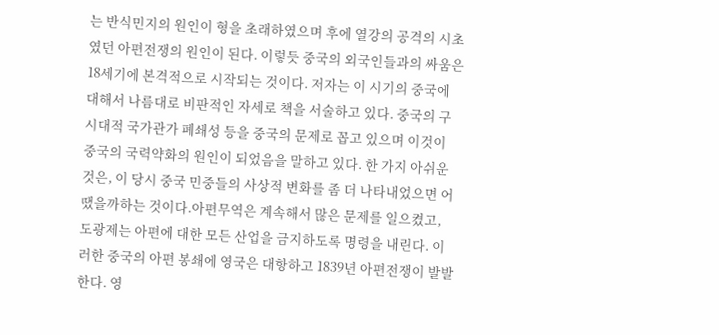는 반식민지의 원인이 형을 초래하였으며 후에 열강의 공격의 시초였던 아편전쟁의 원인이 된다. 이렇듯 중국의 외국인들과의 싸움은 18세기에 본격적으로 시작되는 것이다. 저자는 이 시기의 중국에 대해서 나름대로 비판적인 자세로 책을 서술하고 있다. 중국의 구시대적 국가관가 폐쇄성 등을 중국의 문제로 꼽고 있으며 이것이 중국의 국력약화의 원인이 되었음을 말하고 있다. 한 가지 아쉬운 것은, 이 당시 중국 민중들의 사상적 변화를 좀 더 나타내었으면 어땠을까하는 것이다.아편무역은 계속해서 많은 문제를 일으켰고, 도광제는 아편에 대한 모든 산업을 금지하도록 명령을 내린다. 이러한 중국의 아편 봉쇄에 영국은 대항하고 1839년 아편전쟁이 발발한다. 영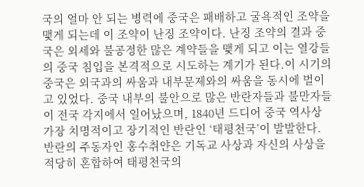국의 얼마 안 되는 병력에 중국은 패배하고 굴욕적인 조약을 맺게 되는데 이 조약이 난징 조약이다. 난징 조약의 결과 중국은 외세와 불공정한 많은 계약들을 맺게 되고 이는 열강들의 중국 침입을 본격적으로 시도하는 계기가 된다.이 시기의 중국은 외국과의 싸움과 내부문제와의 싸움을 동시에 벌이고 있었다. 중국 내부의 불안으로 많은 반란자들과 불만자들이 전국 각지에서 일어났으며, 1840년 드디어 중국 역사상 가장 치명적이고 장기적인 반란인 ‘태평천국’이 발발한다. 반란의 주동자인 홍수취얀은 기독교 사상과 자신의 사상을 적당히 혼합하여 태평천국의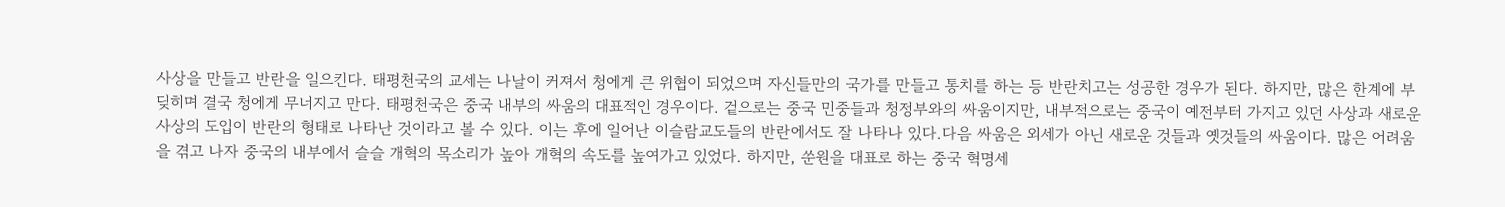사상을 만들고 반란을 일으킨다. 태평천국의 교세는 나날이 커져서 청에게 큰 위협이 되었으며 자신들만의 국가를 만들고 통치를 하는 등 반란치고는 성공한 경우가 된다. 하지만, 많은 한계에 부딪히며 결국 청에게 무너지고 만다. 태평천국은 중국 내부의 싸움의 대표적인 경우이다. 겉으로는 중국 민중들과 청정부와의 싸움이지만, 내부적으로는 중국이 예전부터 가지고 있던 사상과 새로운 사상의 도입이 반란의 형태로 나타난 것이라고 볼 수 있다. 이는 후에 일어난 이슬람교도들의 반란에서도 잘 나타나 있다.다음 싸움은 외세가 아닌 새로운 것들과 옛것들의 싸움이다. 많은 어려움을 겪고 나자 중국의 내부에서 슬슬 개혁의 목소리가 높아 개혁의 속도를 높여가고 있었다. 하지만, 쑨원을 대표로 하는 중국 혁명세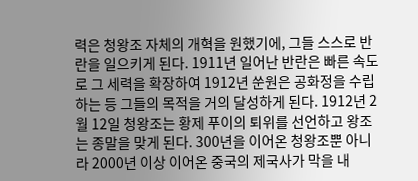력은 청왕조 자체의 개혁을 원했기에, 그들 스스로 반란을 일으키게 된다. 1911년 일어난 반란은 빠른 속도로 그 세력을 확장하여 1912년 쑨원은 공화정을 수립하는 등 그들의 목적을 거의 달성하게 된다. 1912년 2월 12일 청왕조는 황제 푸이의 퇴위를 선언하고 왕조는 종말을 맞게 된다. 300년을 이어온 청왕조뿐 아니라 2000년 이상 이어온 중국의 제국사가 막을 내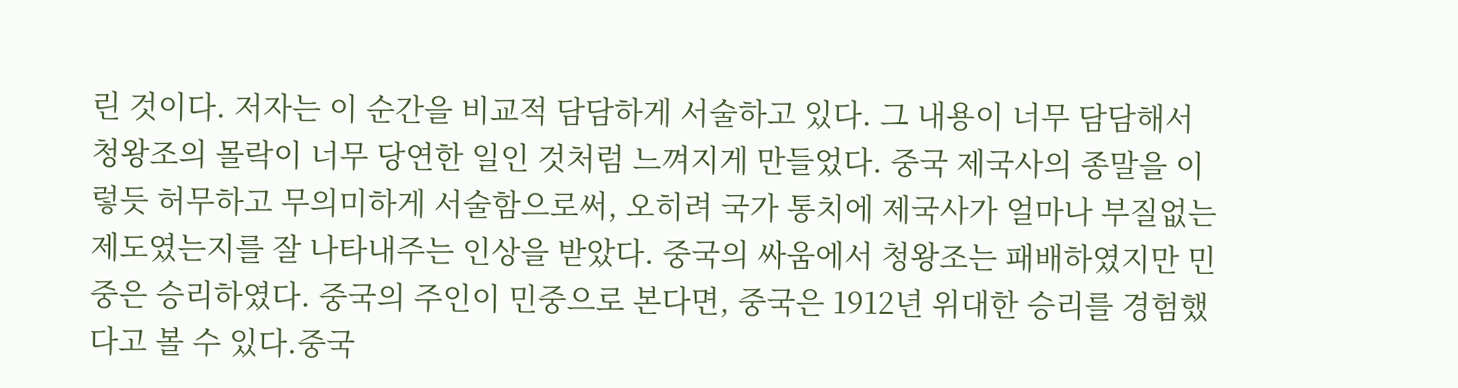린 것이다. 저자는 이 순간을 비교적 담담하게 서술하고 있다. 그 내용이 너무 담담해서 청왕조의 몰락이 너무 당연한 일인 것처럼 느껴지게 만들었다. 중국 제국사의 종말을 이렇듯 허무하고 무의미하게 서술함으로써, 오히려 국가 통치에 제국사가 얼마나 부질없는 제도였는지를 잘 나타내주는 인상을 받았다. 중국의 싸움에서 청왕조는 패배하였지만 민중은 승리하였다. 중국의 주인이 민중으로 본다면, 중국은 1912년 위대한 승리를 경험했다고 볼 수 있다.중국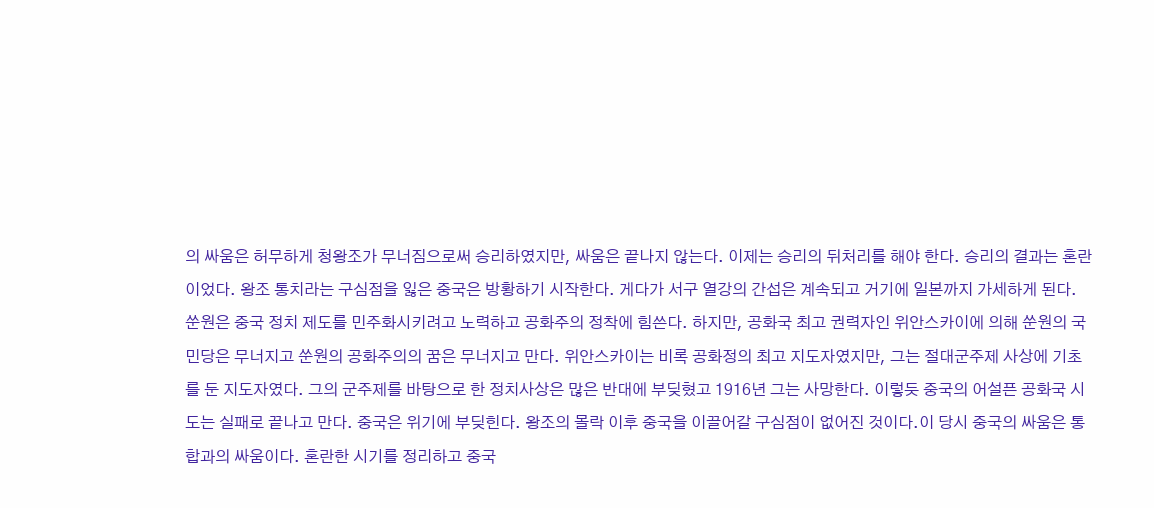의 싸움은 허무하게 청왕조가 무너짐으로써 승리하였지만, 싸움은 끝나지 않는다. 이제는 승리의 뒤처리를 해야 한다. 승리의 결과는 혼란이었다. 왕조 통치라는 구심점을 잃은 중국은 방황하기 시작한다. 게다가 서구 열강의 간섭은 계속되고 거기에 일본까지 가세하게 된다. 쑨원은 중국 정치 제도를 민주화시키려고 노력하고 공화주의 정착에 힘쓴다. 하지만, 공화국 최고 권력자인 위안스카이에 의해 쑨원의 국민당은 무너지고 쑨원의 공화주의의 꿈은 무너지고 만다. 위안스카이는 비록 공화정의 최고 지도자였지만, 그는 절대군주제 사상에 기초를 둔 지도자였다. 그의 군주제를 바탕으로 한 정치사상은 많은 반대에 부딪혔고 1916년 그는 사망한다. 이렇듯 중국의 어설픈 공화국 시도는 실패로 끝나고 만다. 중국은 위기에 부딪힌다. 왕조의 몰락 이후 중국을 이끌어갈 구심점이 없어진 것이다.이 당시 중국의 싸움은 통합과의 싸움이다. 혼란한 시기를 정리하고 중국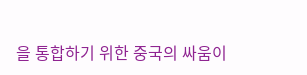을 통합하기 위한 중국의 싸움이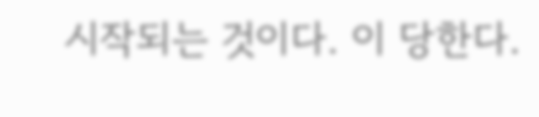시작되는 것이다. 이 당한다.